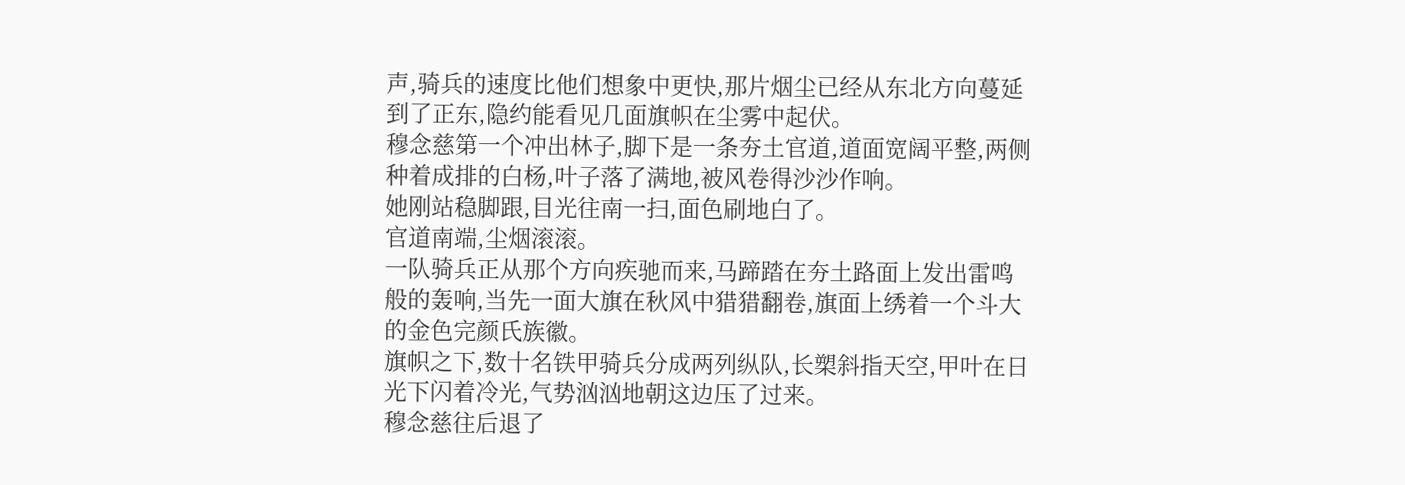声,骑兵的速度比他们想象中更快,那片烟尘已经从东北方向蔓延到了正东,隐约能看见几面旗帜在尘雾中起伏。
穆念慈第一个冲出林子,脚下是一条夯土官道,道面宽阔平整,两侧种着成排的白杨,叶子落了满地,被风卷得沙沙作响。
她刚站稳脚跟,目光往南一扫,面色刷地白了。
官道南端,尘烟滚滚。
一队骑兵正从那个方向疾驰而来,马蹄踏在夯土路面上发出雷鸣般的轰响,当先一面大旗在秋风中猎猎翻卷,旗面上绣着一个斗大的金色完颜氏族徽。
旗帜之下,数十名铁甲骑兵分成两列纵队,长槊斜指天空,甲叶在日光下闪着冷光,气势汹汹地朝这边压了过来。
穆念慈往后退了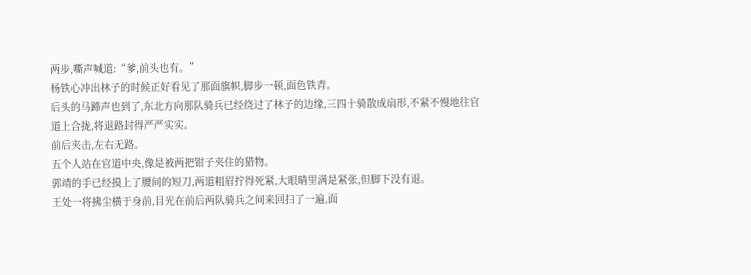两步,嘶声喊道:“爹,前头也有。”
杨铁心冲出林子的时候正好看见了那面旗帜,脚步一顿,面色铁青。
后头的马蹄声也到了,东北方向那队骑兵已经绕过了林子的边缘,三四十骑散成扇形,不紧不慢地往官道上合拢,将退路封得严严实实。
前后夹击,左右无路。
五个人站在官道中央,像是被两把钳子夹住的猎物。
郭靖的手已经摸上了腰间的短刀,两道粗眉拧得死紧,大眼睛里满是紧张,但脚下没有退。
王处一将拂尘横于身前,目光在前后两队骑兵之间来回扫了一遍,面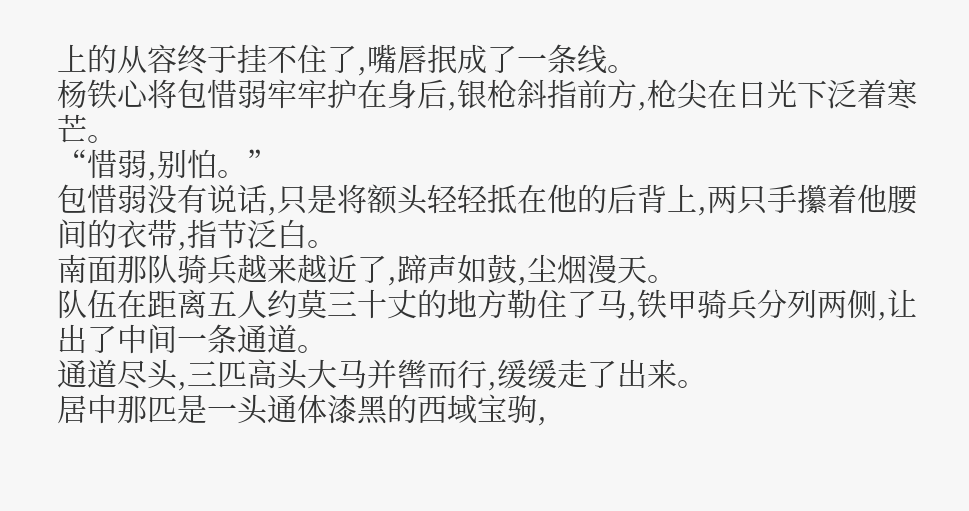上的从容终于挂不住了,嘴唇抿成了一条线。
杨铁心将包惜弱牢牢护在身后,银枪斜指前方,枪尖在日光下泛着寒芒。
“惜弱,别怕。”
包惜弱没有说话,只是将额头轻轻抵在他的后背上,两只手攥着他腰间的衣带,指节泛白。
南面那队骑兵越来越近了,蹄声如鼓,尘烟漫天。
队伍在距离五人约莫三十丈的地方勒住了马,铁甲骑兵分列两侧,让出了中间一条通道。
通道尽头,三匹高头大马并辔而行,缓缓走了出来。
居中那匹是一头通体漆黑的西域宝驹,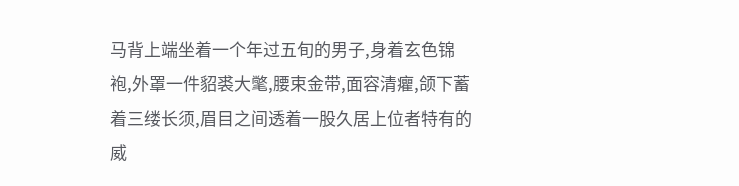马背上端坐着一个年过五旬的男子,身着玄色锦袍,外罩一件貂裘大氅,腰束金带,面容清癯,颌下蓄着三缕长须,眉目之间透着一股久居上位者特有的威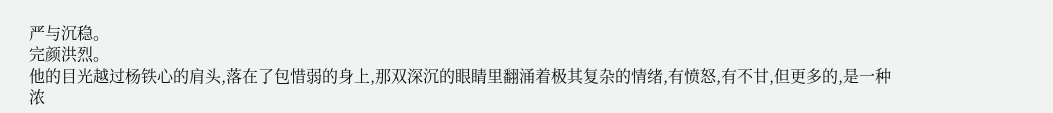严与沉稳。
完颜洪烈。
他的目光越过杨铁心的肩头,落在了包惜弱的身上,那双深沉的眼睛里翻涌着极其复杂的情绪,有愤怒,有不甘,但更多的,是一种浓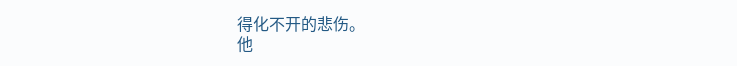得化不开的悲伤。
他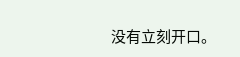没有立刻开口。